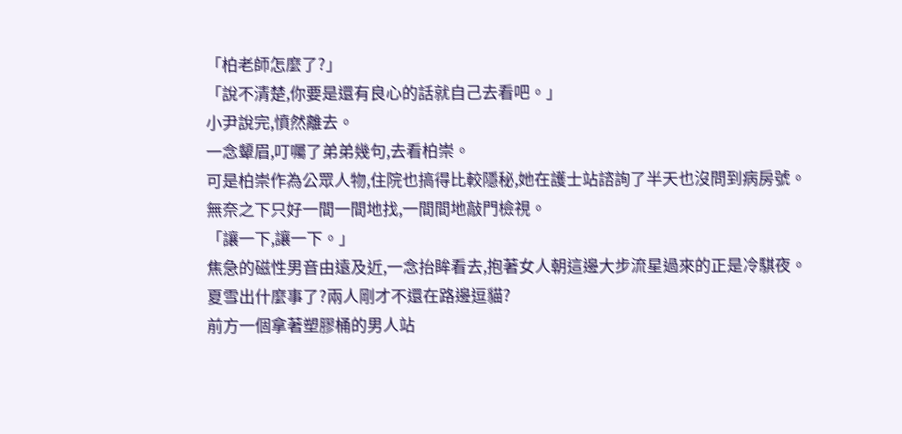「柏老師怎麼了?」
「說不清楚,你要是還有良心的話就自己去看吧。」
小尹說完,憤然離去。
一念顰眉,叮囑了弟弟幾句,去看柏崇。
可是柏崇作為公眾人物,住院也搞得比較隱秘,她在護士站諮詢了半天也沒問到病房號。
無奈之下只好一間一間地找,一間間地敲門檢視。
「讓一下,讓一下。」
焦急的磁性男音由遠及近,一念抬眸看去,抱著女人朝這邊大步流星過來的正是冷騏夜。
夏雪出什麼事了?兩人剛才不還在路邊逗貓?
前方一個拿著塑膠桶的男人站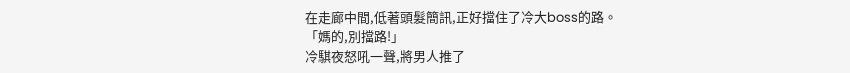在走廊中間,低著頭髮簡訊,正好擋住了冷大boss的路。
「媽的,別擋路!」
冷騏夜怒吼一聲,將男人推了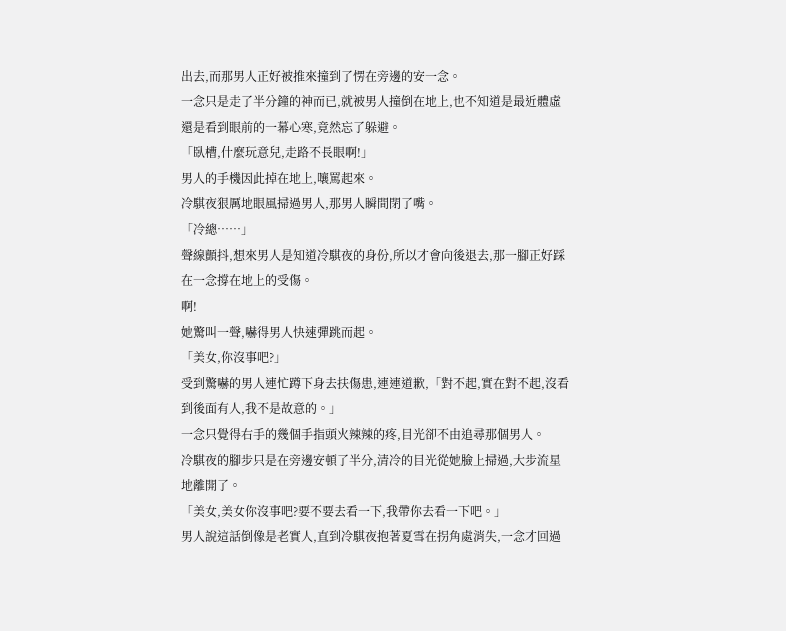出去,而那男人正好被推來撞到了愣在旁邊的安一念。
一念只是走了半分鐘的神而已,就被男人撞倒在地上,也不知道是最近體虛還是看到眼前的一幕心寒,竟然忘了躲避。
「臥槽,什麼玩意兒,走路不長眼啊!」
男人的手機因此掉在地上,嚷罵起來。
冷騏夜狠厲地眼風掃過男人,那男人瞬間閉了嘴。
「冷總……」
聲線顫抖,想來男人是知道冷騏夜的身份,所以才會向後退去,那一腳正好踩在一念撐在地上的受傷。
啊!
她驚叫一聲,嚇得男人快速彈跳而起。
「美女,你沒事吧?」
受到驚嚇的男人連忙蹲下身去扶傷患,連連道歉,「對不起,實在對不起,沒看到後面有人,我不是故意的。」
一念只覺得右手的幾個手指頭火辣辣的疼,目光卻不由追尋那個男人。
冷騏夜的腳步只是在旁邊安頓了半分,清冷的目光從她臉上掃過,大步流星地離開了。
「美女,美女你沒事吧?要不要去看一下,我帶你去看一下吧。」
男人說這話倒像是老實人,直到冷騏夜抱著夏雪在拐角處消失,一念才回過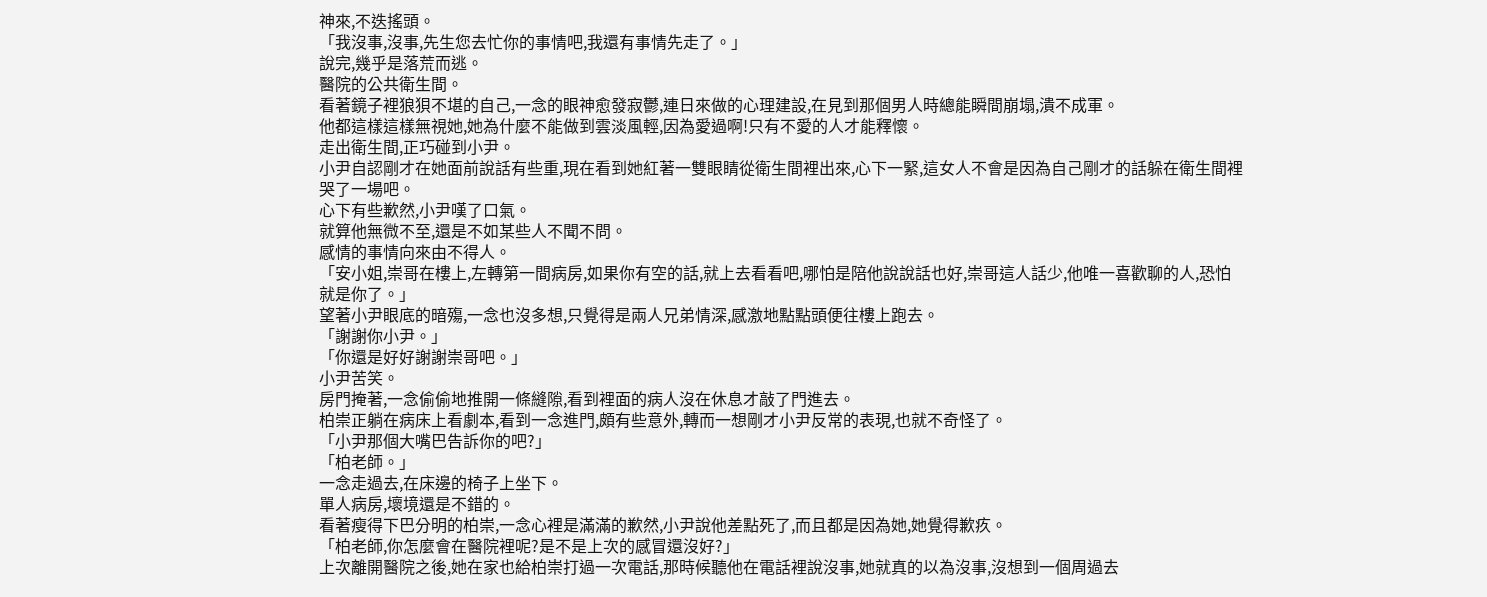神來,不迭搖頭。
「我沒事,沒事,先生您去忙你的事情吧,我還有事情先走了。」
說完,幾乎是落荒而逃。
醫院的公共衛生間。
看著鏡子裡狼狽不堪的自己,一念的眼神愈發寂鬱,連日來做的心理建設,在見到那個男人時總能瞬間崩塌,潰不成軍。
他都這樣這樣無視她,她為什麼不能做到雲淡風輕,因為愛過啊!只有不愛的人才能釋懷。
走出衛生間,正巧碰到小尹。
小尹自認剛才在她面前說話有些重,現在看到她紅著一雙眼睛從衛生間裡出來,心下一緊,這女人不會是因為自己剛才的話躲在衛生間裡哭了一場吧。
心下有些歉然,小尹嘆了口氣。
就算他無微不至,還是不如某些人不聞不問。
感情的事情向來由不得人。
「安小姐,崇哥在樓上,左轉第一間病房,如果你有空的話,就上去看看吧,哪怕是陪他說說話也好,崇哥這人話少,他唯一喜歡聊的人,恐怕就是你了。」
望著小尹眼底的暗殤,一念也沒多想,只覺得是兩人兄弟情深,感激地點點頭便往樓上跑去。
「謝謝你小尹。」
「你還是好好謝謝崇哥吧。」
小尹苦笑。
房門掩著,一念偷偷地推開一條縫隙,看到裡面的病人沒在休息才敲了門進去。
柏崇正躺在病床上看劇本,看到一念進門,頗有些意外,轉而一想剛才小尹反常的表現,也就不奇怪了。
「小尹那個大嘴巴告訴你的吧?」
「柏老師。」
一念走過去,在床邊的椅子上坐下。
單人病房,壞境還是不錯的。
看著瘦得下巴分明的柏崇,一念心裡是滿滿的歉然,小尹說他差點死了,而且都是因為她,她覺得歉疚。
「柏老師,你怎麼會在醫院裡呢?是不是上次的感冒還沒好?」
上次離開醫院之後,她在家也給柏崇打過一次電話,那時候聽他在電話裡說沒事,她就真的以為沒事,沒想到一個周過去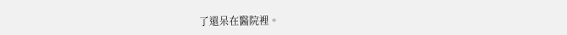了還呆在醫院裡。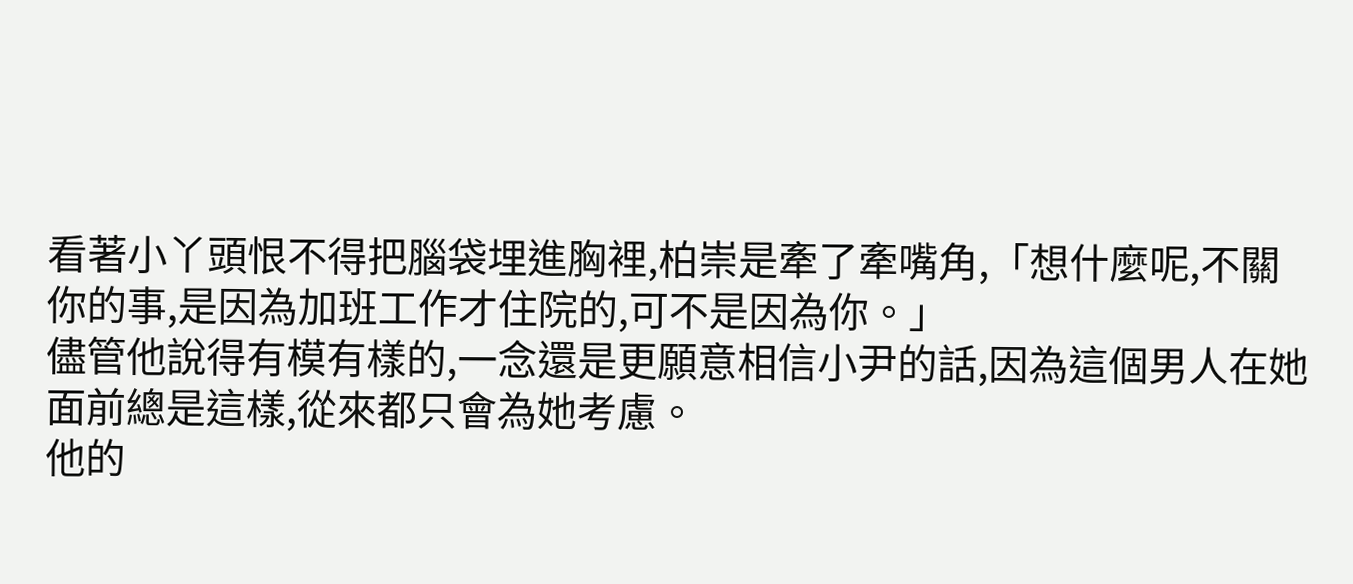看著小丫頭恨不得把腦袋埋進胸裡,柏崇是牽了牽嘴角,「想什麼呢,不關你的事,是因為加班工作才住院的,可不是因為你。」
儘管他說得有模有樣的,一念還是更願意相信小尹的話,因為這個男人在她面前總是這樣,從來都只會為她考慮。
他的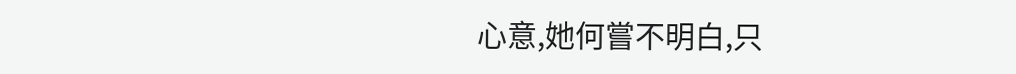心意,她何嘗不明白,只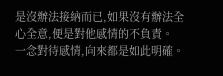是沒辦法接納而已,如果沒有辦法全心全意,便是對他感情的不負責。
一念對待感情,向來都是如此明確。